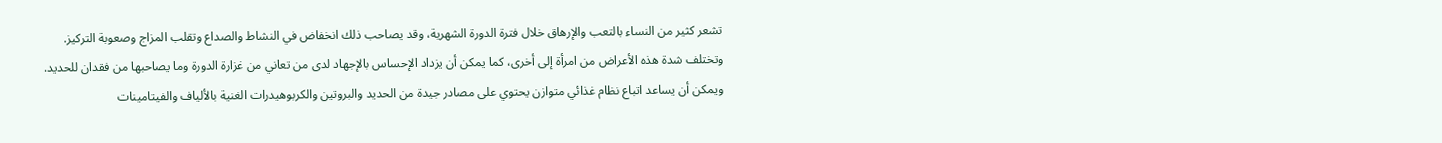تشعر كثير من النساء بالتعب والإرهاق خلال فترة الدورة الشهرية، وقد يصاحب ذلك انخفاض في النشاط والصداع وتقلب المزاج وصعوبة التركيز.
وتختلف شدة هذه الأعراض من امرأة إلى أخرى، كما يمكن أن يزداد الإحساس بالإجهاد لدى من تعاني من غزارة الدورة وما يصاحبها من فقدان للحديد.
ويمكن أن يساعد اتباع نظام غذائي متوازن يحتوي على مصادر جيدة من الحديد والبروتين والكربوهيدرات الغنية بالألياف والفيتامينات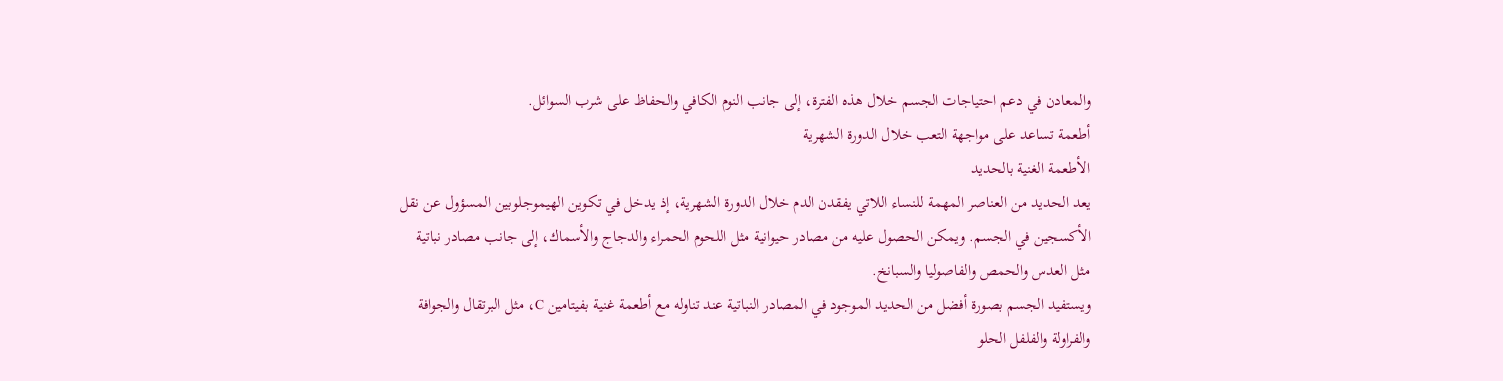والمعادن في دعم احتياجات الجسم خلال هذه الفترة، إلى جانب النوم الكافي والحفاظ على شرب السوائل.
أطعمة تساعد على مواجهة التعب خلال الدورة الشهرية
الأطعمة الغنية بالحديد
يعد الحديد من العناصر المهمة للنساء اللاتي يفقدن الدم خلال الدورة الشهرية، إذ يدخل في تكوين الهيموجلوبين المسؤول عن نقل الأكسجين في الجسم. ويمكن الحصول عليه من مصادر حيوانية مثل اللحوم الحمراء والدجاج والأسماك، إلى جانب مصادر نباتية مثل العدس والحمص والفاصوليا والسبانخ.
ويستفيد الجسم بصورة أفضل من الحديد الموجود في المصادر النباتية عند تناوله مع أطعمة غنية بفيتامين C، مثل البرتقال والجوافة والفراولة والفلفل الحلو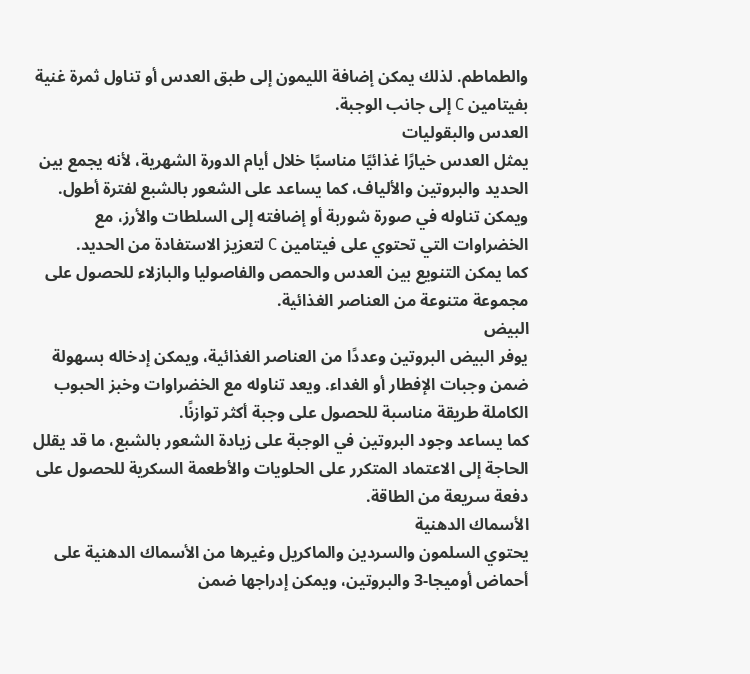والطماطم. لذلك يمكن إضافة الليمون إلى طبق العدس أو تناول ثمرة غنية بفيتامين C إلى جانب الوجبة.
العدس والبقوليات
يمثل العدس خيارًا غذائيًا مناسبًا خلال أيام الدورة الشهرية، لأنه يجمع بين الحديد والبروتين والألياف، كما يساعد على الشعور بالشبع لفترة أطول.
ويمكن تناوله في صورة شوربة أو إضافته إلى السلطات والأرز، مع الخضراوات التي تحتوي على فيتامين C لتعزيز الاستفادة من الحديد.
كما يمكن التنويع بين العدس والحمص والفاصوليا والبازلاء للحصول على مجموعة متنوعة من العناصر الغذائية.
البيض
يوفر البيض البروتين وعددًا من العناصر الغذائية، ويمكن إدخاله بسهولة ضمن وجبات الإفطار أو الغداء. ويعد تناوله مع الخضراوات وخبز الحبوب الكاملة طريقة مناسبة للحصول على وجبة أكثر توازنًا.
كما يساعد وجود البروتين في الوجبة على زيادة الشعور بالشبع، ما قد يقلل الحاجة إلى الاعتماد المتكرر على الحلويات والأطعمة السكرية للحصول على دفعة سريعة من الطاقة.
الأسماك الدهنية
يحتوي السلمون والسردين والماكريل وغيرها من الأسماك الدهنية على أحماض أوميجا-3 والبروتين، ويمكن إدراجها ضمن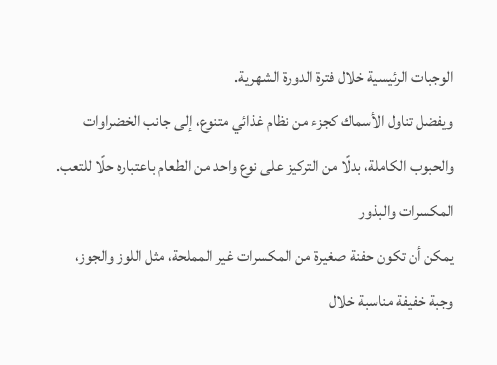الوجبات الرئيسية خلال فترة الدورة الشهرية.
ويفضل تناول الأسماك كجزء من نظام غذائي متنوع، إلى جانب الخضراوات والحبوب الكاملة، بدلًا من التركيز على نوع واحد من الطعام باعتباره حلًا للتعب.
المكسرات والبذور
يمكن أن تكون حفنة صغيرة من المكسرات غير المملحة، مثل اللوز والجوز، وجبة خفيفة مناسبة خلال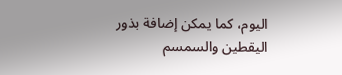اليوم، كما يمكن إضافة بذور اليقطين والسمسم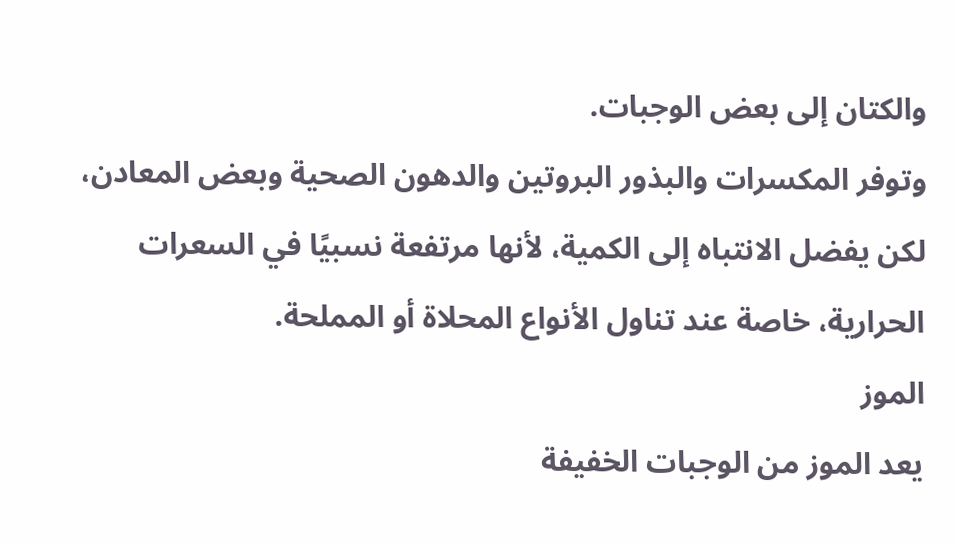والكتان إلى بعض الوجبات.
وتوفر المكسرات والبذور البروتين والدهون الصحية وبعض المعادن، لكن يفضل الانتباه إلى الكمية، لأنها مرتفعة نسبيًا في السعرات الحرارية، خاصة عند تناول الأنواع المحلاة أو المملحة.
الموز
يعد الموز من الوجبات الخفيفة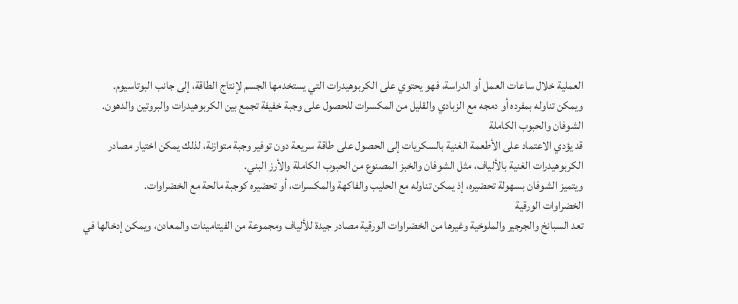العملية خلال ساعات العمل أو الدراسة، فهو يحتوي على الكربوهيدرات التي يستخدمها الجسم لإنتاج الطاقة، إلى جانب البوتاسيوم.
ويمكن تناوله بمفرده أو دمجه مع الزبادي والقليل من المكسرات للحصول على وجبة خفيفة تجمع بين الكربوهيدرات والبروتين والدهون.
الشوفان والحبوب الكاملة
قد يؤدي الاعتماد على الأطعمة الغنية بالسكريات إلى الحصول على طاقة سريعة دون توفير وجبة متوازنة، لذلك يمكن اختيار مصادر الكربوهيدرات الغنية بالألياف، مثل الشوفان والخبز المصنوع من الحبوب الكاملة والأرز البني.
ويتميز الشوفان بسهولة تحضيره، إذ يمكن تناوله مع الحليب والفاكهة والمكسرات، أو تحضيره كوجبة مالحة مع الخضراوات.
الخضراوات الورقية
تعد السبانخ والجرجير والملوخية وغيرها من الخضراوات الورقية مصادر جيدة للألياف ومجموعة من الفيتامينات والمعادن، ويمكن إدخالها في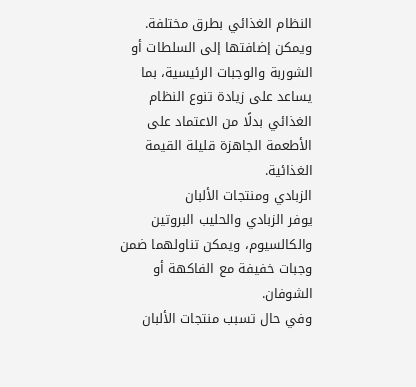النظام الغذائي بطرق مختلفة.
ويمكن إضافتها إلى السلطات أو الشوربة والوجبات الرئيسية، بما يساعد على زيادة تنوع النظام الغذائي بدلًا من الاعتماد على الأطعمة الجاهزة قليلة القيمة الغذائية.
الزبادي ومنتجات الألبان
يوفر الزبادي والحليب البروتين والكالسيوم، ويمكن تناولهما ضمن وجبات خفيفة مع الفاكهة أو الشوفان.
وفي حال تسبب منتجات الألبان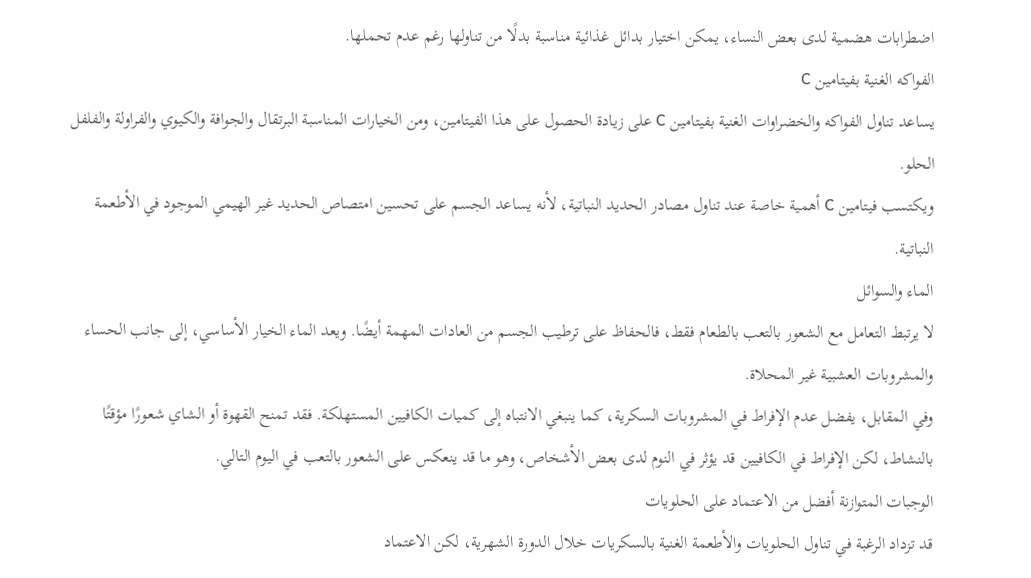اضطرابات هضمية لدى بعض النساء، يمكن اختيار بدائل غذائية مناسبة بدلًا من تناولها رغم عدم تحملها.
الفواكه الغنية بفيتامين C
يساعد تناول الفواكه والخضراوات الغنية بفيتامين C على زيادة الحصول على هذا الفيتامين، ومن الخيارات المناسبة البرتقال والجوافة والكيوي والفراولة والفلفل الحلو.
ويكتسب فيتامين C أهمية خاصة عند تناول مصادر الحديد النباتية، لأنه يساعد الجسم على تحسين امتصاص الحديد غير الهيمي الموجود في الأطعمة النباتية.
الماء والسوائل
لا يرتبط التعامل مع الشعور بالتعب بالطعام فقط، فالحفاظ على ترطيب الجسم من العادات المهمة أيضًا. ويعد الماء الخيار الأساسي، إلى جانب الحساء والمشروبات العشبية غير المحلاة.
وفي المقابل، يفضل عدم الإفراط في المشروبات السكرية، كما ينبغي الانتباه إلى كميات الكافيين المستهلكة. فقد تمنح القهوة أو الشاي شعورًا مؤقتًا بالنشاط، لكن الإفراط في الكافيين قد يؤثر في النوم لدى بعض الأشخاص، وهو ما قد ينعكس على الشعور بالتعب في اليوم التالي.
الوجبات المتوازنة أفضل من الاعتماد على الحلويات
قد تزداد الرغبة في تناول الحلويات والأطعمة الغنية بالسكريات خلال الدورة الشهرية، لكن الاعتماد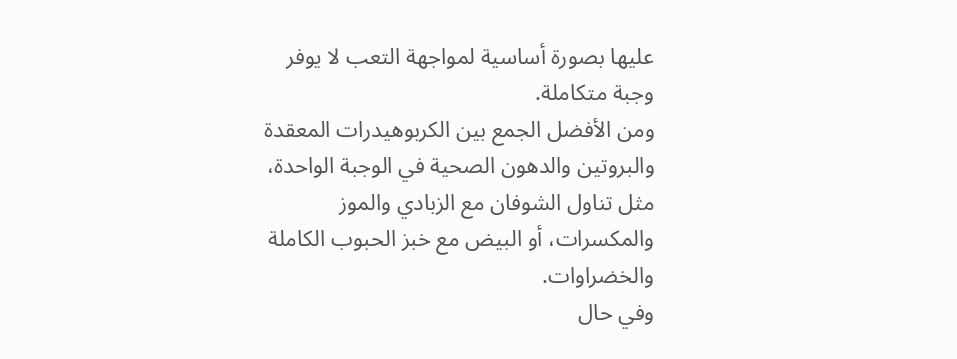عليها بصورة أساسية لمواجهة التعب لا يوفر وجبة متكاملة.
ومن الأفضل الجمع بين الكربوهيدرات المعقدة والبروتين والدهون الصحية في الوجبة الواحدة، مثل تناول الشوفان مع الزبادي والموز والمكسرات، أو البيض مع خبز الحبوب الكاملة والخضراوات.
وفي حال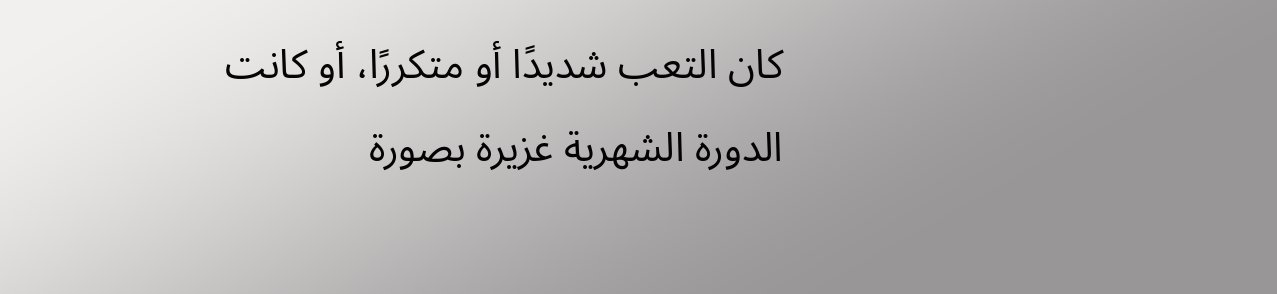كان التعب شديدًا أو متكررًا، أو كانت الدورة الشهرية غزيرة بصورة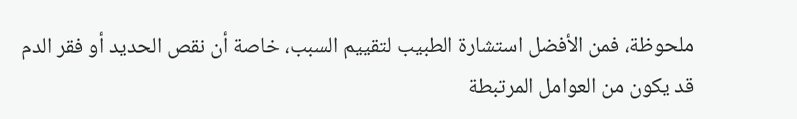ملحوظة، فمن الأفضل استشارة الطبيب لتقييم السبب، خاصة أن نقص الحديد أو فقر الدم قد يكون من العوامل المرتبطة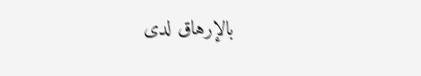بالإرهاق لدى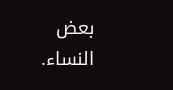بعض النساء.